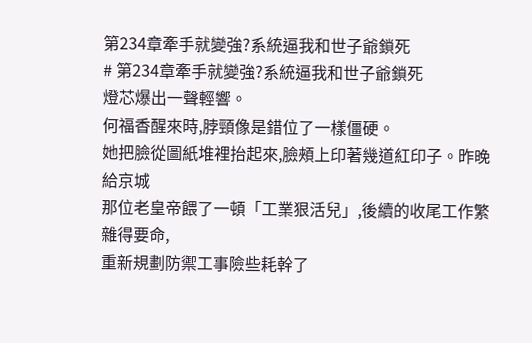第234章牽手就變強?系統逼我和世子爺鎖死
# 第234章牽手就變強?系統逼我和世子爺鎖死
燈芯爆出一聲輕響。
何福香醒來時,脖頸像是錯位了一樣僵硬。
她把臉從圖紙堆裡抬起來,臉頰上印著幾道紅印子。昨晚給京城
那位老皇帝餵了一頓「工業狠活兒」,後續的收尾工作繁雜得要命,
重新規劃防禦工事險些耗幹了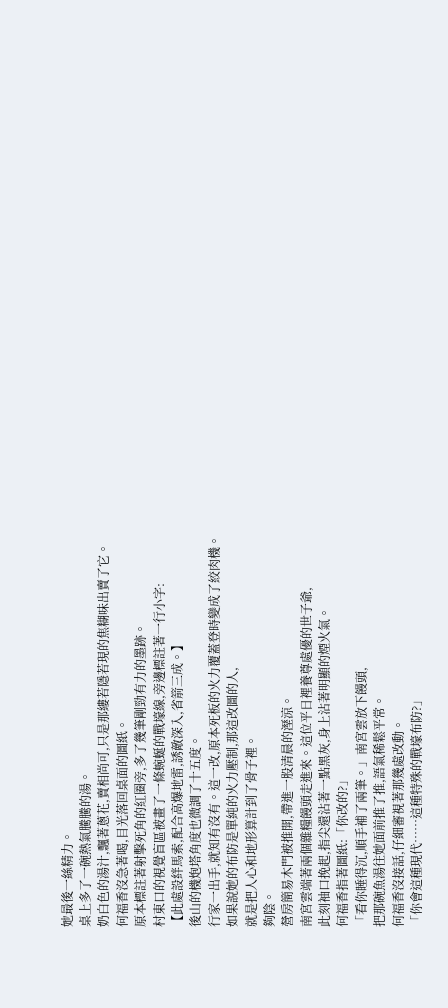她最後一絲精力。
桌上多了一碗熱氣騰騰的湯。
奶白色的湯汁,飄著蔥花,賣相尚可,只是那縷若隱若現的焦糊味出賣了它。
何福香沒急著喝,目光落回桌面的圖紙。
原本標註著射擊死角的紅圈旁,多了幾筆剛勁有力的墨跡。
村東口的視覺盲區被畫了一條蜿蜒的戰壕線,旁邊標註著一行小字:
【此處設絆馬索,配合高爆地雷,誘敵深入,省箭三成。】
後山的機炮塔角度也微調了十五度。
行家一出手,就知有沒有。這一改,原本死板的火力覆蓋登時變成了絞肉機。
如果說她的布防是單純的火力壓制,那這改圖的人,
就是把人心和地形算計到了骨子裡。
夠陰。
營房簡易木門被推開,帶進一股清晨的溼涼。
南宮雲端著兩個雜糧饅頭走進來。這位平日裡養尊處優的世子爺,
此刻袖口挽起,指尖還沾著一點黑灰,身上沾著明顯的煙火氣。
何福香指著圖紙:「你改的?」
「看你睡得沉,順手補了兩筆。」南宮雲放下饅頭,
把那碗魚湯往她面前推了推,語氣稀鬆平常。
何福香沒接話,仔細審視著那幾處改動。
「你會這種現代……這種特殊的戰壕布防?」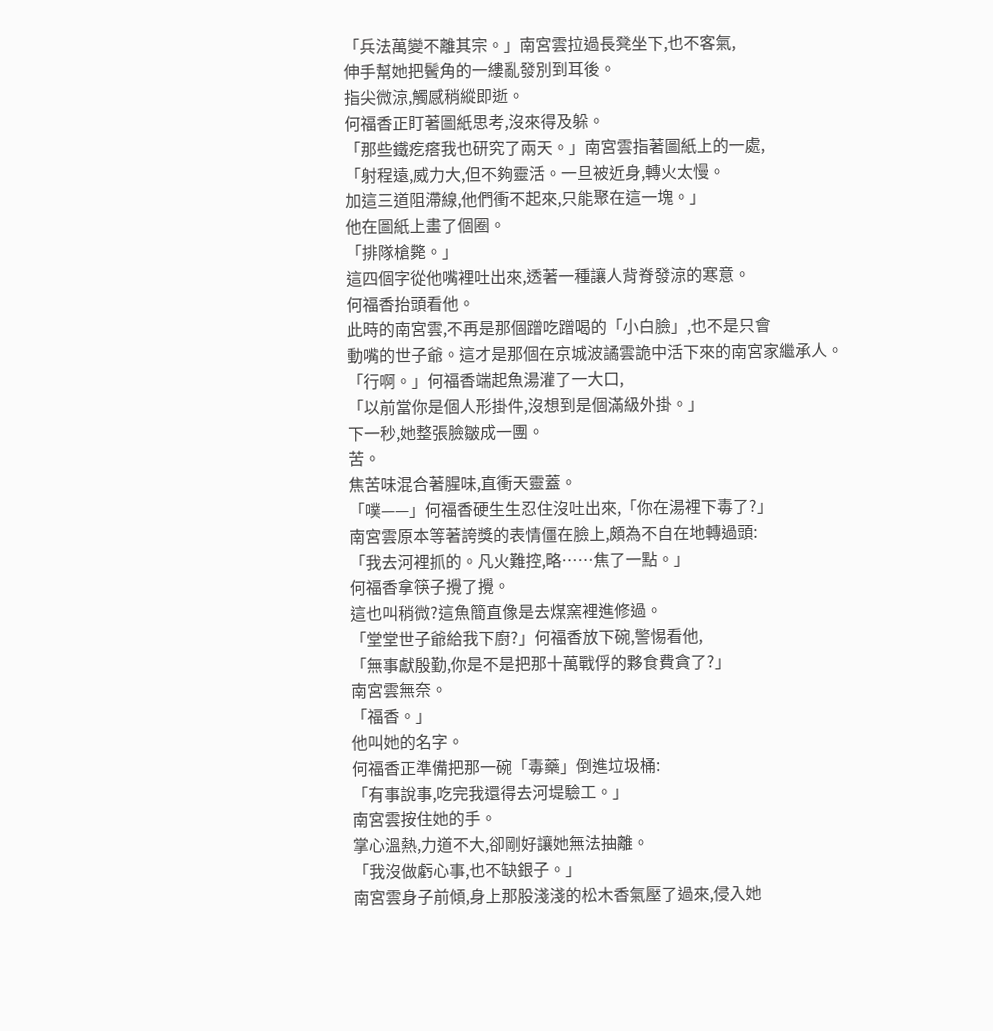「兵法萬變不離其宗。」南宮雲拉過長凳坐下,也不客氣,
伸手幫她把鬢角的一縷亂發別到耳後。
指尖微涼,觸感稍縱即逝。
何福香正盯著圖紙思考,沒來得及躲。
「那些鐵疙瘩我也研究了兩天。」南宮雲指著圖紙上的一處,
「射程遠,威力大,但不夠靈活。一旦被近身,轉火太慢。
加這三道阻滯線,他們衝不起來,只能聚在這一塊。」
他在圖紙上畫了個圈。
「排隊槍斃。」
這四個字從他嘴裡吐出來,透著一種讓人背脊發涼的寒意。
何福香抬頭看他。
此時的南宮雲,不再是那個蹭吃蹭喝的「小白臉」,也不是只會
動嘴的世子爺。這才是那個在京城波譎雲詭中活下來的南宮家繼承人。
「行啊。」何福香端起魚湯灌了一大口,
「以前當你是個人形掛件,沒想到是個滿級外掛。」
下一秒,她整張臉皺成一團。
苦。
焦苦味混合著腥味,直衝天靈蓋。
「噗——」何福香硬生生忍住沒吐出來,「你在湯裡下毒了?」
南宮雲原本等著誇獎的表情僵在臉上,頗為不自在地轉過頭:
「我去河裡抓的。凡火難控,略……焦了一點。」
何福香拿筷子攪了攪。
這也叫稍微?這魚簡直像是去煤窯裡進修過。
「堂堂世子爺給我下廚?」何福香放下碗,警惕看他,
「無事獻殷勤,你是不是把那十萬戰俘的夥食費貪了?」
南宮雲無奈。
「福香。」
他叫她的名字。
何福香正準備把那一碗「毒藥」倒進垃圾桶:
「有事說事,吃完我還得去河堤驗工。」
南宮雲按住她的手。
掌心溫熱,力道不大,卻剛好讓她無法抽離。
「我沒做虧心事,也不缺銀子。」
南宮雲身子前傾,身上那股淺淺的松木香氣壓了過來,侵入她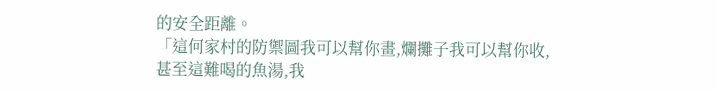的安全距離。
「這何家村的防禦圖我可以幫你畫,爛攤子我可以幫你收,
甚至這難喝的魚湯,我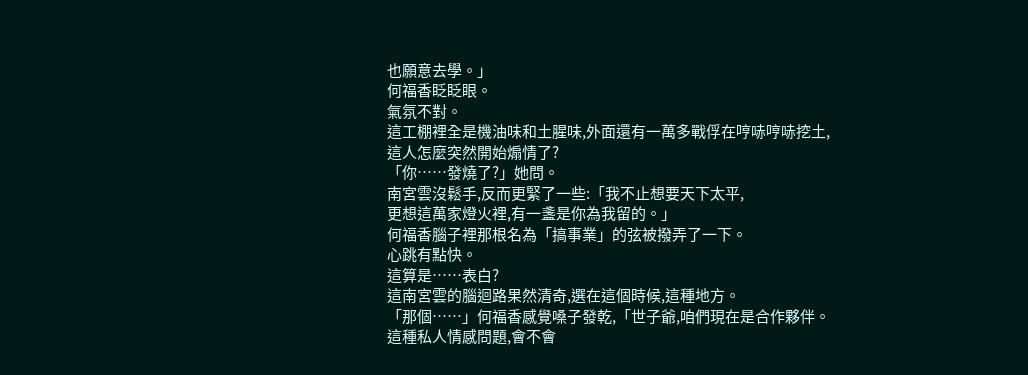也願意去學。」
何福香眨眨眼。
氣氛不對。
這工棚裡全是機油味和土腥味,外面還有一萬多戰俘在哼哧哼哧挖土,
這人怎麼突然開始煽情了?
「你……發燒了?」她問。
南宮雲沒鬆手,反而更緊了一些:「我不止想要天下太平,
更想這萬家燈火裡,有一盞是你為我留的。」
何福香腦子裡那根名為「搞事業」的弦被撥弄了一下。
心跳有點快。
這算是……表白?
這南宮雲的腦迴路果然清奇,選在這個時候,這種地方。
「那個……」何福香感覺嗓子發乾,「世子爺,咱們現在是合作夥伴。
這種私人情感問題,會不會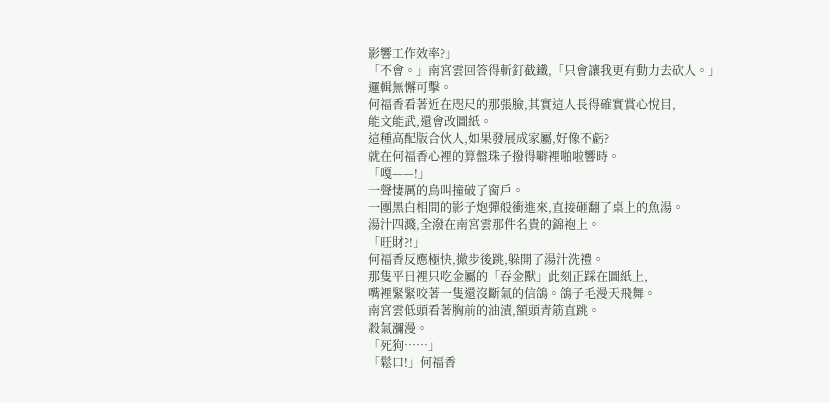影響工作效率?」
「不會。」南宮雲回答得斬釘截鐵,「只會讓我更有動力去砍人。」
邏輯無懈可擊。
何福香看著近在咫尺的那張臉,其實這人長得確實賞心悅目,
能文能武,還會改圖紙。
這種高配版合伙人,如果發展成家屬,好像不虧?
就在何福香心裡的算盤珠子撥得噼裡啪啦響時。
「嘎——!」
一聲悽厲的鳥叫撞破了窗戶。
一團黑白相間的影子炮彈般衝進來,直接砸翻了桌上的魚湯。
湯汁四濺,全潑在南宮雲那件名貴的錦袍上。
「旺財?!」
何福香反應極快,撤步後跳,躲開了湯汁洗禮。
那隻平日裡只吃金屬的「吞金獸」此刻正踩在圖紙上,
嘴裡緊緊咬著一隻還沒斷氣的信鴿。鴿子毛漫天飛舞。
南宮雲低頭看著胸前的油漬,額頭青筋直跳。
殺氣瀰漫。
「死狗……」
「鬆口!」何福香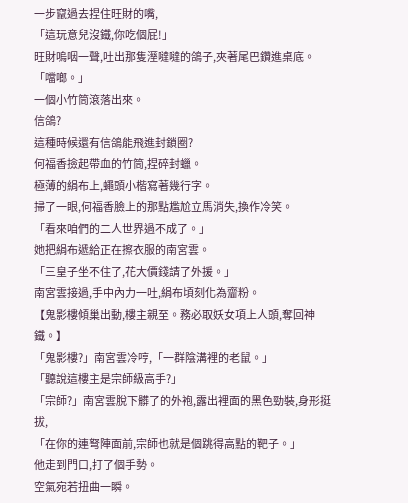一步竄過去捏住旺財的嘴,
「這玩意兒沒鐵,你吃個屁!」
旺財嗚咽一聲,吐出那隻溼噠噠的鴿子,夾著尾巴鑽進桌底。
「噹啷。」
一個小竹筒滾落出來。
信鴿?
這種時候還有信鴿能飛進封鎖圈?
何福香撿起帶血的竹筒,捏碎封蠟。
極薄的絹布上,蠅頭小楷寫著幾行字。
掃了一眼,何福香臉上的那點尷尬立馬消失,換作冷笑。
「看來咱們的二人世界過不成了。」
她把絹布遞給正在擦衣服的南宮雲。
「三皇子坐不住了,花大價錢請了外援。」
南宮雲接過,手中內力一吐,絹布頃刻化為齏粉。
【鬼影樓傾巢出動,樓主親至。務必取妖女項上人頭,奪回神鐵。】
「鬼影樓?」南宮雲冷哼,「一群陰溝裡的老鼠。」
「聽說這樓主是宗師級高手?」
「宗師?」南宮雲脫下髒了的外袍,露出裡面的黑色勁裝,身形挺拔,
「在你的連弩陣面前,宗師也就是個跳得高點的靶子。」
他走到門口,打了個手勢。
空氣宛若扭曲一瞬。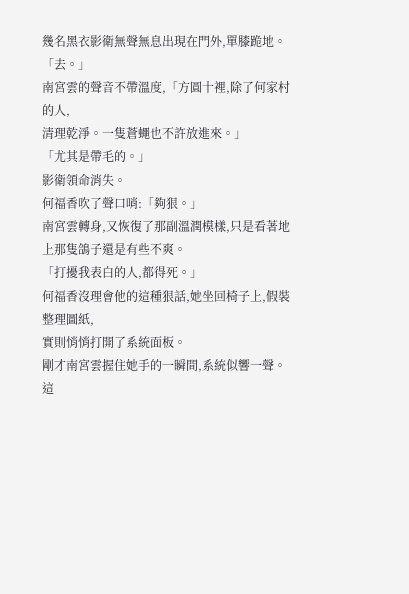幾名黑衣影衛無聲無息出現在門外,單膝跪地。
「去。」
南宮雲的聲音不帶溫度,「方圓十裡,除了何家村的人,
清理乾淨。一隻蒼蠅也不許放進來。」
「尤其是帶毛的。」
影衛領命消失。
何福香吹了聲口哨:「夠狠。」
南宮雲轉身,又恢復了那副溫潤模樣,只是看著地上那隻鴿子還是有些不爽。
「打擾我表白的人,都得死。」
何福香沒理會他的這種狠話,她坐回椅子上,假裝整理圖紙,
實則悄悄打開了系統面板。
剛才南宮雲握住她手的一瞬間,系統似響一聲。
這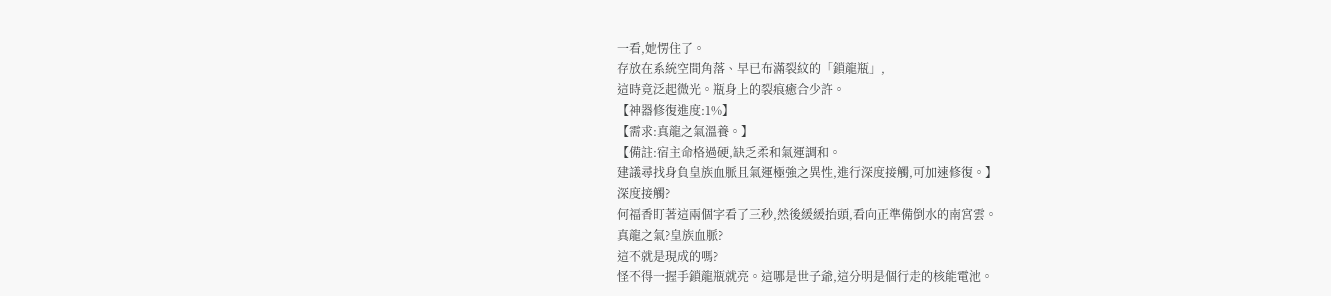一看,她愣住了。
存放在系統空間角落、早已布滿裂紋的「鎖龍瓶」,
這時竟泛起微光。瓶身上的裂痕癒合少許。
【神器修復進度:1%】
【需求:真龍之氣溫養。】
【備註:宿主命格過硬,缺乏柔和氣運調和。
建議尋找身負皇族血脈且氣運極強之異性,進行深度接觸,可加速修復。】
深度接觸?
何福香盯著這兩個字看了三秒,然後緩緩抬頭,看向正準備倒水的南宮雲。
真龍之氣?皇族血脈?
這不就是現成的嗎?
怪不得一握手鎖龍瓶就亮。這哪是世子爺,這分明是個行走的核能電池。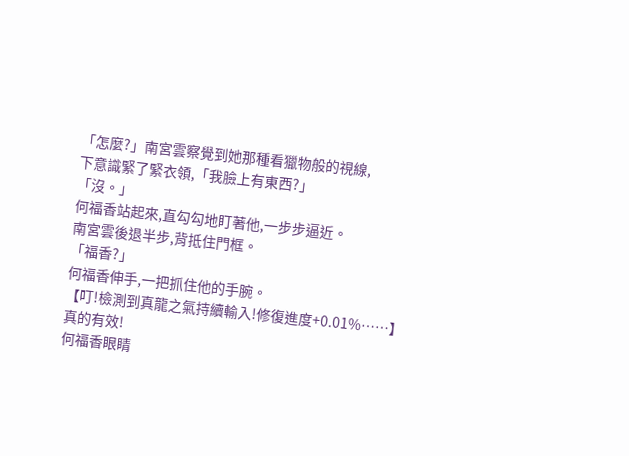「怎麼?」南宮雲察覺到她那種看獵物般的視線,
下意識緊了緊衣領,「我臉上有東西?」
「沒。」
何福香站起來,直勾勾地盯著他,一步步逼近。
南宮雲後退半步,背抵住門框。
「福香?」
何福香伸手,一把抓住他的手腕。
【叮!檢測到真龍之氣持續輸入!修復進度+0.01%……】
真的有效!
何福香眼睛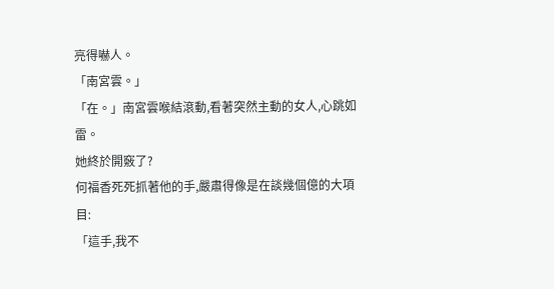亮得嚇人。
「南宮雲。」
「在。」南宮雲喉結滾動,看著突然主動的女人,心跳如雷。
她終於開竅了?
何福香死死抓著他的手,嚴肅得像是在談幾個億的大項目:
「這手,我不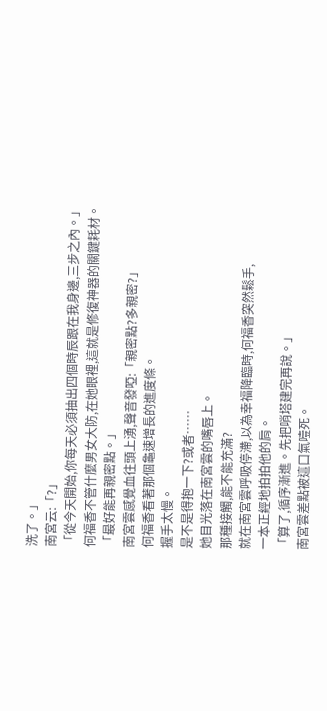洗了。」
南宮云:「?」
「從今天開始,你每天必須抽出四個時辰跟在我身邊,三步之內。」
何福香不管什麼男女大防,在她眼裡,這就是修復神器的關鍵耗材。
「最好能再親密點。」
南宮雲感覺血往頭上湧,聲音發啞:「親密點?多親密?」
何福香看著那個龜速增長的進度條。
握手太慢。
是不是得抱一下?或者……
她目光落在南宮雲的嘴唇上。
那種接觸,能不能充滿?
就在南宮雲呼吸停滯,以為幸福降臨時,何福香突然鬆手,
一本正經地拍拍他的肩。
「算了,循序漸進。先把哨塔建完再說。」
南宮雲差點被這口氣噎死。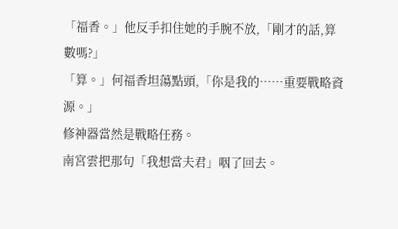「福香。」他反手扣住她的手腕不放,「剛才的話,算數嗎?」
「算。」何福香坦蕩點頭,「你是我的……重要戰略資源。」
修神器當然是戰略任務。
南宮雲把那句「我想當夫君」咽了回去。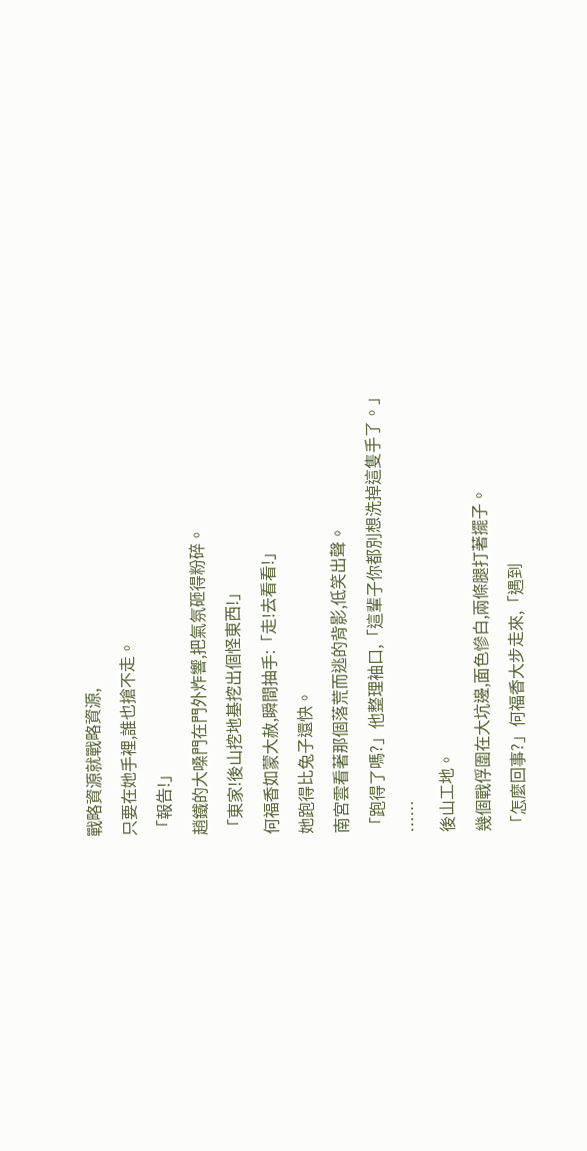戰略資源就戰略資源,
只要在她手裡,誰也搶不走。
「報告!」
趙鐵的大嗓門在門外炸響,把氣氛砸得粉碎。
「東家!後山挖地基挖出個怪東西!」
何福香如蒙大赦,瞬間抽手:「走!去看看!」
她跑得比兔子還快。
南宮雲看著那個落荒而逃的背影,低笑出聲。
「跑得了嗎?」他整理袖口,「這輩子你都別想洗掉這隻手了。」
……
後山工地。
幾個戰俘圍在大坑邊,面色慘白,兩條腿打著擺子。
「怎麼回事?」何福香大步走來,「遇到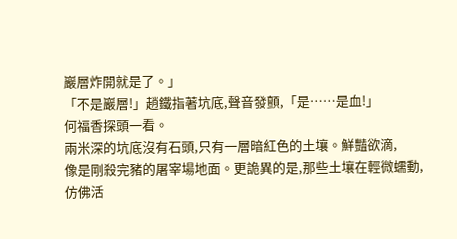巖層炸開就是了。」
「不是巖層!」趙鐵指著坑底,聲音發顫,「是……是血!」
何福香探頭一看。
兩米深的坑底沒有石頭,只有一層暗紅色的土壤。鮮豔欲滴,
像是剛殺完豬的屠宰場地面。更詭異的是,那些土壤在輕微蠕動,
仿佛活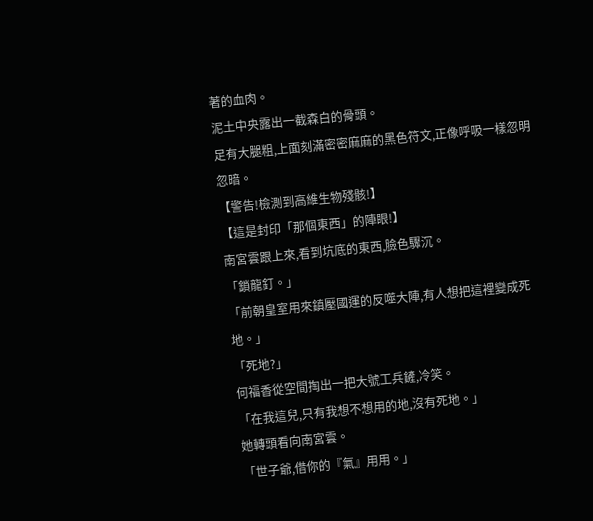著的血肉。
泥土中央露出一截森白的骨頭。
足有大腿粗,上面刻滿密密麻麻的黑色符文,正像呼吸一樣忽明忽暗。
【警告!檢測到高維生物殘骸!】
【這是封印「那個東西」的陣眼!】
南宮雲跟上來,看到坑底的東西,臉色驟沉。
「鎖龍釘。」
「前朝皇室用來鎮壓國運的反噬大陣,有人想把這裡變成死地。」
「死地?」
何福香從空間掏出一把大號工兵鏟,冷笑。
「在我這兒,只有我想不想用的地,沒有死地。」
她轉頭看向南宮雲。
「世子爺,借你的『氣』用用。」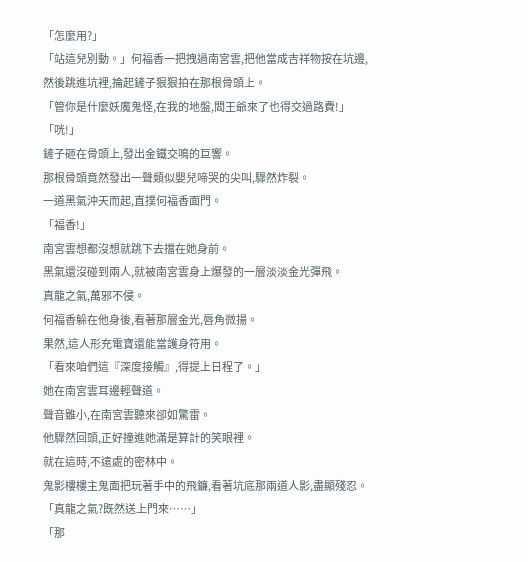「怎麼用?」
「站這兒別動。」何福香一把拽過南宮雲,把他當成吉祥物按在坑邊,
然後跳進坑裡,掄起鏟子狠狠拍在那根骨頭上。
「管你是什麼妖魔鬼怪,在我的地盤,閻王爺來了也得交過路費!」
「咣!」
鏟子砸在骨頭上,發出金鐵交鳴的巨響。
那根骨頭竟然發出一聲類似嬰兒啼哭的尖叫,驟然炸裂。
一道黑氣沖天而起,直撲何福香面門。
「福香!」
南宮雲想都沒想就跳下去擋在她身前。
黑氣還沒碰到兩人,就被南宮雲身上爆發的一層淡淡金光彈飛。
真龍之氣,萬邪不侵。
何福香躲在他身後,看著那層金光,唇角微揚。
果然,這人形充電寶還能當護身符用。
「看來咱們這『深度接觸』,得提上日程了。」
她在南宮雲耳邊輕聲道。
聲音雖小,在南宮雲聽來卻如驚雷。
他驟然回頭,正好撞進她滿是算計的笑眼裡。
就在這時,不遠處的密林中。
鬼影樓樓主鬼面把玩著手中的飛鐮,看著坑底那兩道人影,盡顯殘忍。
「真龍之氣?既然送上門來……」
「那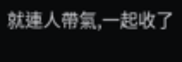就連人帶氣,一起收了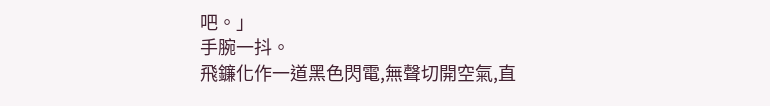吧。」
手腕一抖。
飛鐮化作一道黑色閃電,無聲切開空氣,直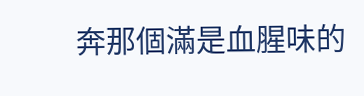奔那個滿是血腥味的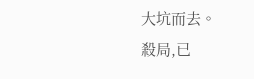大坑而去。
殺局,已